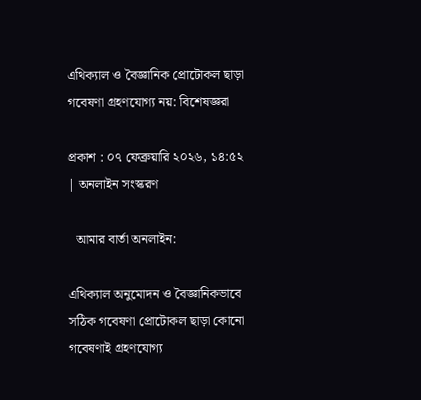এথিক্যাল ও বৈজ্ঞানিক প্রোটোকল ছাড়া গবেষণা গ্রহণযোগ্য নয়: বিশেষজ্ঞরা

প্রকাশ : ০৭ ফেব্রুয়ারি ২০২৬, ১৪:৫২ | অনলাইন সংস্করণ

  আমার বার্তা অনলাইন:

এথিক্যাল অনুমোদন ও বৈজ্ঞানিকভাবে সঠিক গবেষণা প্রোটোকল ছাড়া কোনো গবেষণাই গ্রহণযোগ্য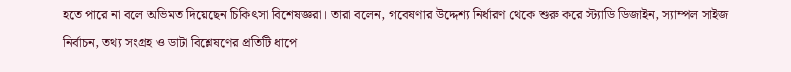হতে পারে না বলে অভিমত দিয়েছেন চিকিৎসা বিশেষজ্ঞরা। তারা বলেন, গবেষণার উদ্দেশ্য নির্ধারণ থেকে শুরু করে স্ট্যাডি ডিজাইন, স্যাম্পল সাইজ নির্বাচন, তথ্য সংগ্রহ ও ডাটা বিশ্লেষণের প্রতিটি ধাপে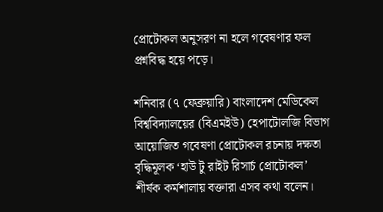প্রোটোকল অনুসরণ না হলে গবেষণার ফল প্রশ্নবিদ্ধ হয়ে পড়ে।

শনিবার (৭ ফেব্রুয়ারি) বাংলাদেশ মেডিকেল বিশ্ববিদ্যালয়ের (বিএমইউ) হেপাটোলজি বিভাগ আয়োজিত গবেষণা প্রোটোকল রচনায় দক্ষতা বৃদ্ধিমূলক ‘হাউ টু রাইট রিসার্চ প্রোটোকল’ শীর্ষক কর্মশালায় বক্তারা এসব কথা বলেন।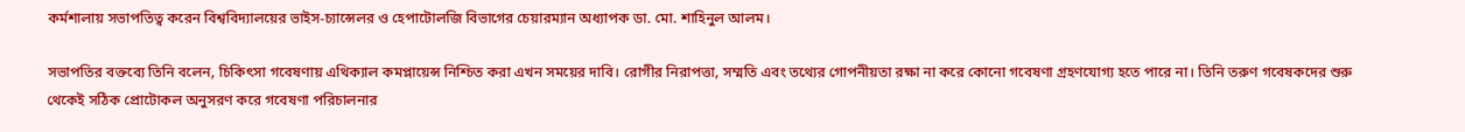কর্মশালায় সভাপতিত্ব করেন বিশ্ববিদ্যালয়ের ভাইস-চ্যান্সেলর ও হেপাটোলজি বিভাগের চেয়ারম্যান অধ্যাপক ডা. মো. শাহিনুল আলম।

সভাপতির বক্তব্যে তিনি বলেন, চিকিৎসা গবেষণায় এথিক্যাল কমপ্লায়েন্স নিশ্চিত করা এখন সময়ের দাবি। রোগীর নিরাপত্তা, সম্মতি এবং তথ্যের গোপনীয়তা রক্ষা না করে কোনো গবেষণা গ্রহণযোগ্য হতে পারে না। তিনি তরুণ গবেষকদের শুরু থেকেই সঠিক প্রোটোকল অনুসরণ করে গবেষণা পরিচালনার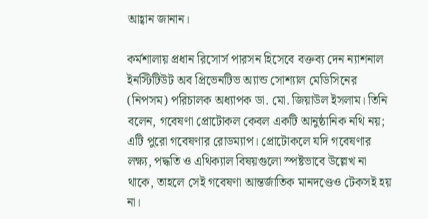আহ্বান জানান।

কর্মশালায় প্রধান রিসোর্স পারসন হিসেবে বক্তব্য দেন ন্যাশনাল ইনস্টিটিউট অব প্রিভেনটিভ অ্যান্ড সোশ্যাল মেডিসিনের (নিপসম) পরিচালক অধ্যাপক ডা. মো. জিয়াউল ইসলাম। তিনি বলেন, গবেষণা প্রোটোকল কেবল একটি আনুষ্ঠানিক নথি নয়; এটি পুরো গবেষণার রোডম্যাপ। প্রোটোকলে যদি গবেষণার লক্ষ্য, পদ্ধতি ও এথিক্যাল বিষয়গুলো স্পষ্টভাবে উল্লেখ না থাকে, তাহলে সেই গবেষণা আন্তর্জাতিক মানদণ্ডেও টেকসই হয় না।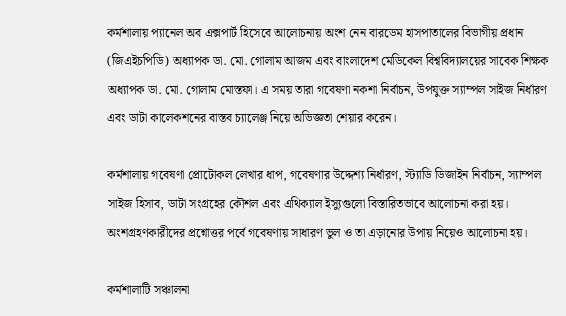কর্মশালায় প্যানেল অব এক্সপার্ট হিসেবে আলোচনায় অংশ নেন বারডেম হাসপাতালের বিভাগীয় প্রধান (জিএইচপিডি) অধ্যাপক ডা. মো. গোলাম আজম এবং বাংলাদেশ মেডিকেল বিশ্ববিদ্যালয়ের সাবেক শিক্ষক অধ্যাপক ডা. মো. গোলাম মোস্তফা। এ সময় তারা গবেষণা নকশা নির্বাচন, উপযুক্ত স্যাম্পল সাইজ নির্ধারণ এবং ডাটা কালেকশনের বাস্তব চ্যালেঞ্জ নিয়ে অভিজ্ঞতা শেয়ার করেন।

কর্মশালায় গবেষণা প্রোটোকল লেখার ধাপ, গবেষণার উদ্দেশ্য নির্ধারণ, স্ট্যাডি ডিজাইন নির্বাচন, স্যাম্পল সাইজ হিসাব, ডাটা সংগ্রহের কৌশল এবং এথিক্যাল ইস্যুগুলো বিস্তারিতভাবে আলোচনা করা হয়। অংশগ্রহণকারীদের প্রশ্নোত্তর পর্বে গবেষণায় সাধারণ ভুল ও তা এড়ানোর উপায় নিয়েও আলোচনা হয়।

কর্মশালাটি সঞ্চালনা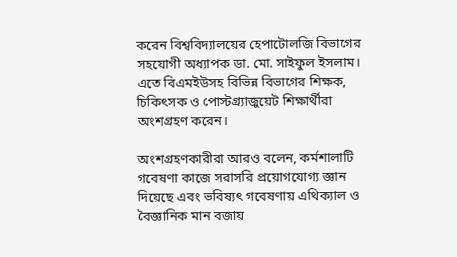করেন বিশ্ববিদ্যালয়ের হেপাটোলজি বিভাগের সহযোগী অধ্যাপক ডা. মো. সাইফুল ইসলাম। এতে বিএমইউসহ বিভিন্ন বিভাগের শিক্ষক, চিকিৎসক ও পোস্টগ্র্যাজুয়েট শিক্ষার্থীরা অংশগ্রহণ করেন।

অংশগ্রহণকারীরা আরও বলেন, কর্মশালাটি গবেষণা কাজে সরাসরি প্রয়োগযোগ্য জ্ঞান দিয়েছে এবং ভবিষ্যৎ গবেষণায় এথিক্যাল ও বৈজ্ঞানিক মান বজায়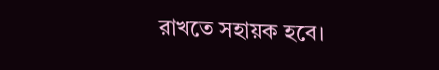রাখতে সহায়ক হবে।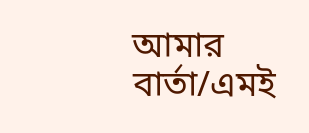আমার বার্তা/এমই